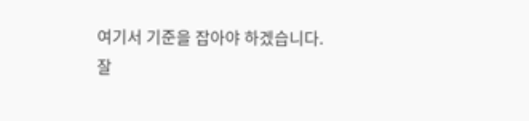여기서 기준을 잡아야 하겠습니다.
잘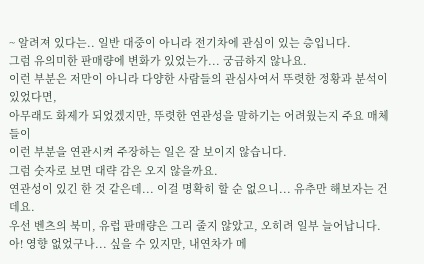~ 알려져 있다는.. 일반 대중이 아니라 전기차에 관심이 있는 층입니다.
그럼 유의미한 판매량에 변화가 있었는가... 궁금하지 않나요.
이런 부분은 저만이 아니라 다양한 사람들의 관심사여서 뚜렷한 정황과 분석이 있었다면,
아무래도 화제가 되었겠지만, 뚜렷한 연관성을 말하기는 어려웠는지 주요 매체들이
이런 부분을 연관시켜 주장하는 일은 잘 보이지 않습니다.
그럼 숫자로 보면 대략 감은 오지 않을까요.
연관성이 있긴 한 것 같은데... 이걸 명확히 할 순 없으니... 유추만 해보자는 건데요.
우선 벤츠의 북미, 유럽 판매량은 그리 줄지 않았고, 오히려 일부 늘어납니다.
아! 영향 없었구나... 싶을 수 있지만, 내연차가 메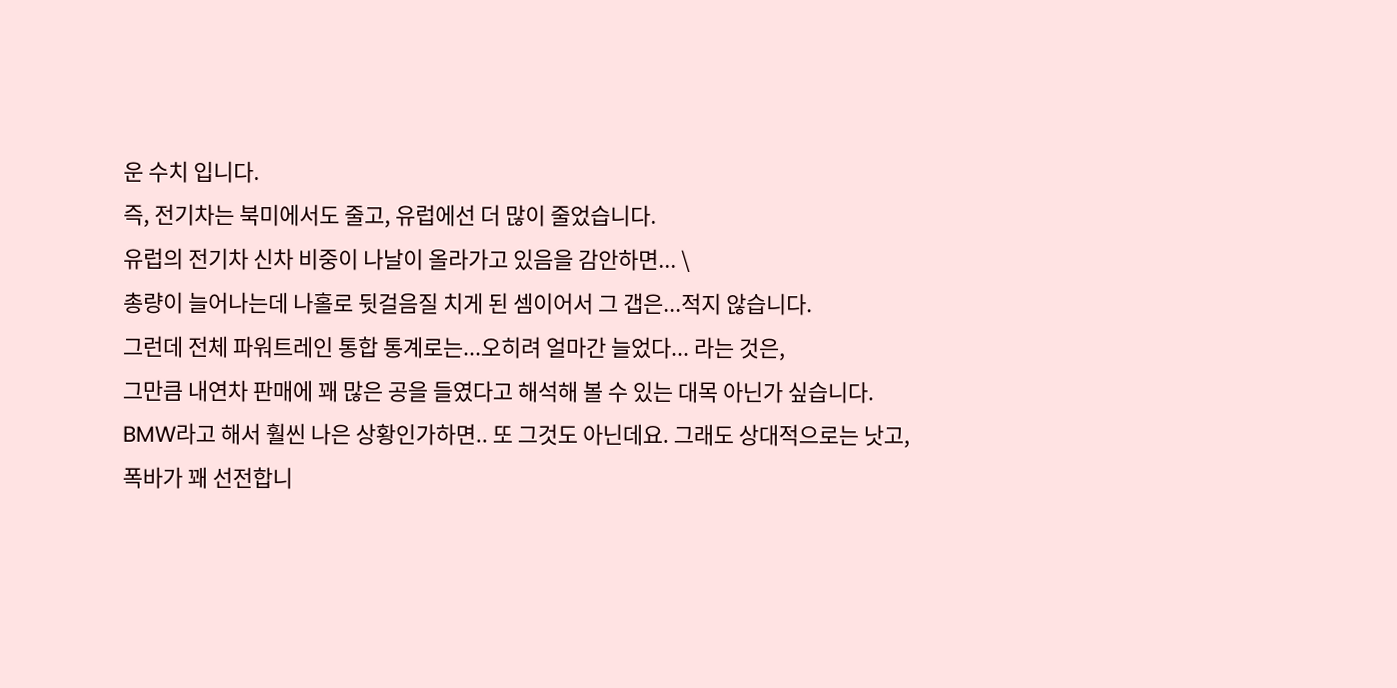운 수치 입니다.
즉, 전기차는 북미에서도 줄고, 유럽에선 더 많이 줄었습니다.
유럽의 전기차 신차 비중이 나날이 올라가고 있음을 감안하면... \
총량이 늘어나는데 나홀로 뒷걸음질 치게 된 셈이어서 그 갭은...적지 않습니다.
그런데 전체 파워트레인 통합 통계로는...오히려 얼마간 늘었다... 라는 것은,
그만큼 내연차 판매에 꽤 많은 공을 들였다고 해석해 볼 수 있는 대목 아닌가 싶습니다.
BMW라고 해서 훨씬 나은 상황인가하면.. 또 그것도 아닌데요. 그래도 상대적으로는 낫고,
폭바가 꽤 선전합니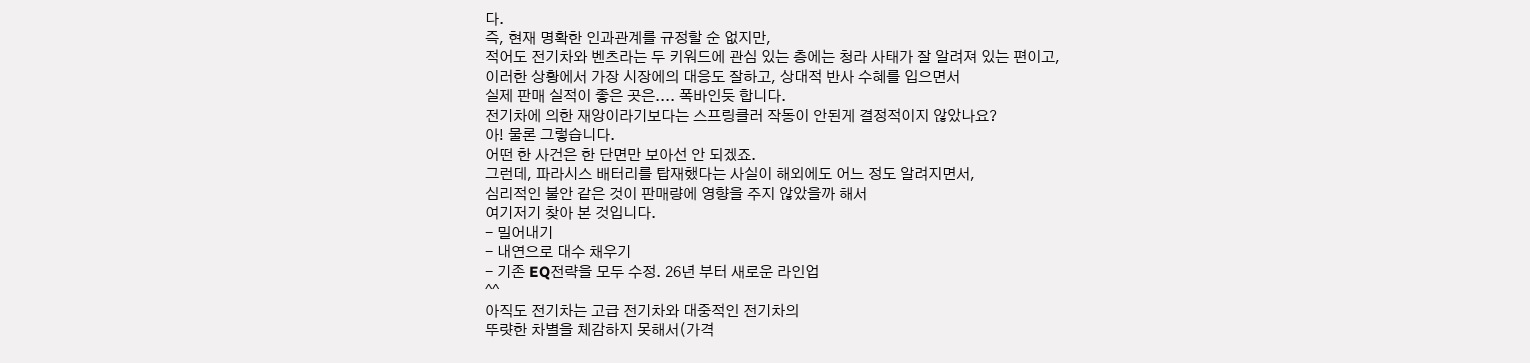다.
즉, 현재 명확한 인과관계를 규정할 순 없지만,
적어도 전기차와 벤츠라는 두 키워드에 관심 있는 층에는 청라 사태가 잘 알려져 있는 편이고,
이러한 상황에서 가장 시장에의 대응도 잘하고, 상대적 반사 수혜를 입으면서
실제 판매 실적이 좋은 곳은.... 폭바인듯 합니다.
전기차에 의한 재앙이라기보다는 스프링클러 작동이 안된게 결정적이지 않았나요?
아! 물론 그렇습니다.
어떤 한 사건은 한 단면만 보아선 안 되겠죠.
그런데, 파라시스 배터리를 탑재했다는 사실이 해외에도 어느 정도 알려지면서,
심리적인 불안 같은 것이 판매량에 영향을 주지 않았을까 해서
여기저기 찾아 본 것입니다.
- 밀어내기
- 내연으로 대수 채우기
- 기존 EQ전략을 모두 수정. 26년 부터 새로운 라인업
^^
아직도 전기차는 고급 전기차와 대중적인 전기차의
뚜럇한 차별을 체감하지 못해서(가격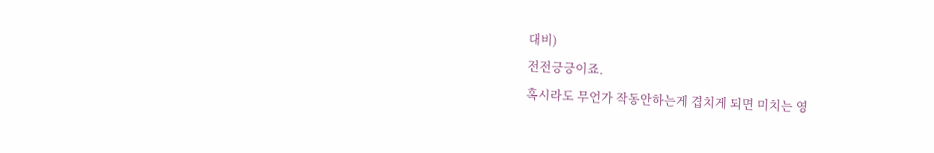대비)
전전긍긍이죠.
혹시라도 무언가 작동안하는게 겹치게 되면 미치는 영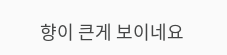향이 큰게 보이네요